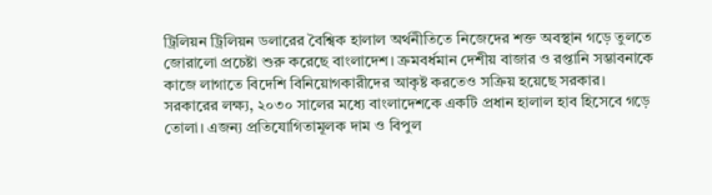ট্রিলিয়ন ট্রিলিয়ন ডলারের বৈশ্বিক হালাল অর্থনীতিতে নিজেদের শক্ত অবস্থান গড়ে তুলতে জোরালো প্রচেষ্টা শুরু করেছে বাংলাদেশ। ক্রমবর্ধমান দেশীয় বাজার ও রপ্তানি সম্ভাবনাকে কাজে লাগাতে বিদেশি বিনিয়োগকারীদের আকৃষ্ট করতেও সক্রিয় হয়েছে সরকার।
সরকারের লক্ষ্য, ২০৩০ সালের মধ্যে বাংলাদেশকে একটি প্রধান হালাল হাব হিসেবে গড়ে তোলা। এজন্য প্রতিযোগিতামূলক দাম ও বিপুল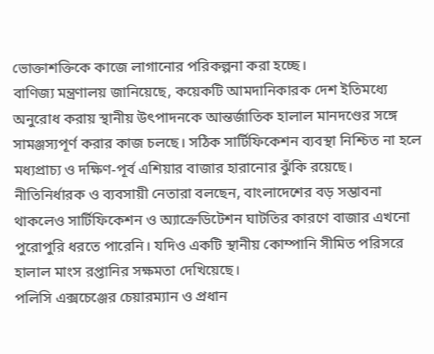ভোক্তাশক্তিকে কাজে লাগানোর পরিকল্পনা করা হচ্ছে।
বাণিজ্য মন্ত্রণালয় জানিয়েছে, কয়েকটি আমদানিকারক দেশ ইতিমধ্যে অনুরোধ করায় স্থানীয় উৎপাদনকে আন্তর্জাতিক হালাল মানদণ্ডের সঙ্গে সামঞ্জস্যপূর্ণ করার কাজ চলছে। সঠিক সার্টিফিকেশন ব্যবস্থা নিশ্চিত না হলে মধ্যপ্রাচ্য ও দক্ষিণ-পূর্ব এশিয়ার বাজার হারানোর ঝুঁকি রয়েছে।
নীতিনির্ধারক ও ব্যবসায়ী নেতারা বলছেন, বাংলাদেশের বড় সম্ভাবনা থাকলেও সার্টিফিকেশন ও অ্যাক্রেডিটেশন ঘাটতির কারণে বাজার এখনো পুরোপুরি ধরতে পারেনি। যদিও একটি স্থানীয় কোম্পানি সীমিত পরিসরে হালাল মাংস রপ্তানির সক্ষমতা দেখিয়েছে।
পলিসি এক্সচেঞ্জের চেয়ারম্যান ও প্রধান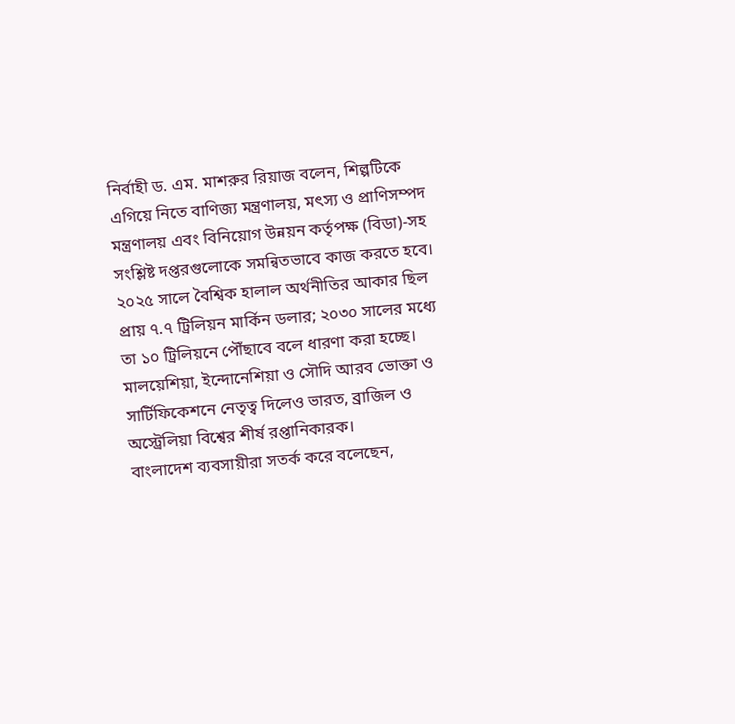নির্বাহী ড. এম. মাশরুর রিয়াজ বলেন, শিল্পটিকে এগিয়ে নিতে বাণিজ্য মন্ত্রণালয়, মৎস্য ও প্রাণিসম্পদ মন্ত্রণালয় এবং বিনিয়োগ উন্নয়ন কর্তৃপক্ষ (বিডা)-সহ সংশ্লিষ্ট দপ্তরগুলোকে সমন্বিতভাবে কাজ করতে হবে।
২০২৫ সালে বৈশ্বিক হালাল অর্থনীতির আকার ছিল প্রায় ৭.৭ ট্রিলিয়ন মার্কিন ডলার; ২০৩০ সালের মধ্যে তা ১০ ট্রিলিয়নে পৌঁছাবে বলে ধারণা করা হচ্ছে। মালয়েশিয়া, ইন্দোনেশিয়া ও সৌদি আরব ভোক্তা ও সার্টিফিকেশনে নেতৃত্ব দিলেও ভারত, ব্রাজিল ও অস্ট্রেলিয়া বিশ্বের শীর্ষ রপ্তানিকারক।
বাংলাদেশ ব্যবসায়ীরা সতর্ক করে বলেছেন,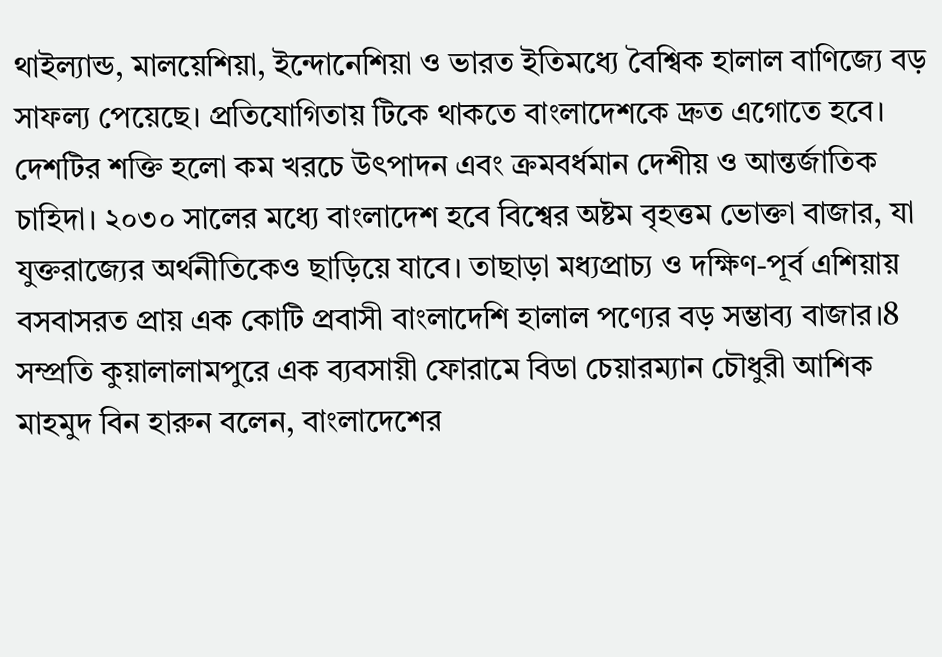থাইল্যান্ড, মালয়েশিয়া, ইন্দোনেশিয়া ও ভারত ইতিমধ্যে বৈশ্বিক হালাল বাণিজ্যে বড় সাফল্য পেয়েছে। প্রতিযোগিতায় টিকে থাকতে বাংলাদেশকে দ্রুত এগোতে হবে।
দেশটির শক্তি হলো কম খরচে উৎপাদন এবং ক্রমবর্ধমান দেশীয় ও আন্তর্জাতিক চাহিদা। ২০৩০ সালের মধ্যে বাংলাদেশ হবে বিশ্বের অষ্টম বৃহত্তম ভোক্তা বাজার, যা যুক্তরাজ্যের অর্থনীতিকেও ছাড়িয়ে যাবে। তাছাড়া মধ্যপ্রাচ্য ও দক্ষিণ-পূর্ব এশিয়ায় বসবাসরত প্রায় এক কোটি প্রবাসী বাংলাদেশি হালাল পণ্যের বড় সম্ভাব্য বাজার।8
সম্প্রতি কুয়ালালামপুরে এক ব্যবসায়ী ফোরামে বিডা চেয়ারম্যান চৌধুরী আশিক মাহমুদ বিন হারুন বলেন, বাংলাদেশের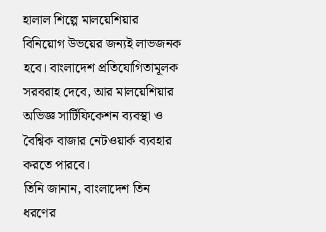হালাল শিল্পে মালয়েশিয়ার বিনিয়োগ উভয়ের জন্যই লাভজনক হবে। বাংলাদেশ প্রতিযোগিতামূলক সরবরাহ দেবে, আর মালয়েশিয়ার অভিজ্ঞ সার্টিফিকেশন ব্যবস্থা ও বৈশ্বিক বাজার নেটওয়ার্ক ব্যবহার করতে পারবে।
তিনি জানান, বাংলাদেশ তিন ধরণের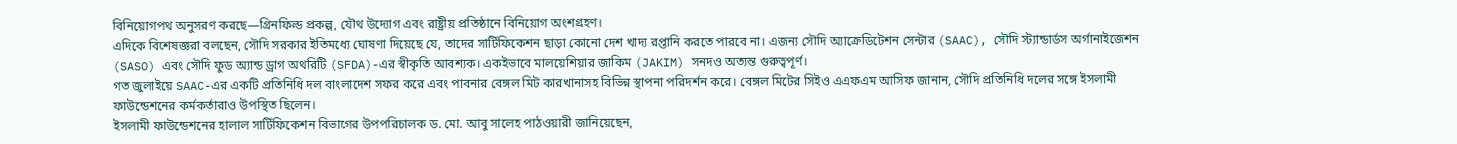বিনিয়োগপথ অনুসরণ করছে—গ্রিনফিল্ড প্রকল্প, যৌথ উদ্যোগ এবং রাষ্ট্রীয় প্রতিষ্ঠানে বিনিয়োগ অংশগ্রহণ।
এদিকে বিশেষজ্ঞরা বলছেন, সৌদি সরকার ইতিমধ্যে ঘোষণা দিয়েছে যে, তাদের সার্টিফিকেশন ছাড়া কোনো দেশ খাদ্য রপ্তানি করতে পারবে না। এজন্য সৌদি অ্যাক্রেডিটেশন সেন্টার (SAAC), সৌদি স্ট্যান্ডার্ডস অর্গানাইজেশন (SASO) এবং সৌদি ফুড অ্যান্ড ড্রাগ অথরিটি (SFDA)-এর স্বীকৃতি আবশ্যক। একইভাবে মালয়েশিয়ার জাকিম (JAKIM) সনদও অত্যন্ত গুরুত্বপূর্ণ।
গত জুলাইয়ে SAAC-এর একটি প্রতিনিধি দল বাংলাদেশ সফর করে এবং পাবনার বেঙ্গল মিট কারখানাসহ বিভিন্ন স্থাপনা পরিদর্শন করে। বেঙ্গল মিটের সিইও এএফএম আসিফ জানান, সৌদি প্রতিনিধি দলের সঙ্গে ইসলামী ফাউন্ডেশনের কর্মকর্তারাও উপস্থিত ছিলেন।
ইসলামী ফাউন্ডেশনের হালাল সার্টিফিকেশন বিভাগের উপপরিচালক ড. মো. আবু সালেহ পাঠওয়ারী জানিয়েছেন,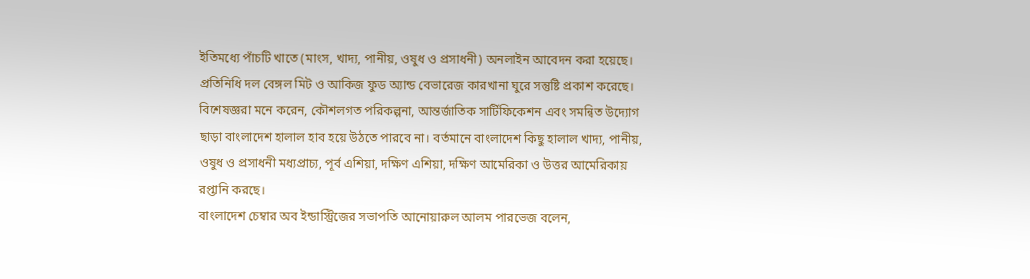ইতিমধ্যে পাঁচটি খাতে (মাংস, খাদ্য, পানীয়, ওষুধ ও প্রসাধনী) অনলাইন আবেদন করা হয়েছে। প্রতিনিধি দল বেঙ্গল মিট ও আকিজ ফুড অ্যান্ড বেভারেজ কারখানা ঘুরে সন্তুষ্টি প্রকাশ করেছে।
বিশেষজ্ঞরা মনে করেন, কৌশলগত পরিকল্পনা, আন্তর্জাতিক সার্টিফিকেশন এবং সমন্বিত উদ্যোগ ছাড়া বাংলাদেশ হালাল হাব হয়ে উঠতে পারবে না। বর্তমানে বাংলাদেশ কিছু হালাল খাদ্য, পানীয়, ওষুধ ও প্রসাধনী মধ্যপ্রাচ্য, পূর্ব এশিয়া, দক্ষিণ এশিয়া, দক্ষিণ আমেরিকা ও উত্তর আমেরিকায় রপ্তানি করছে।
বাংলাদেশ চেম্বার অব ইন্ডাস্ট্রিজের সভাপতি আনোয়ারুল আলম পারভেজ বলেন,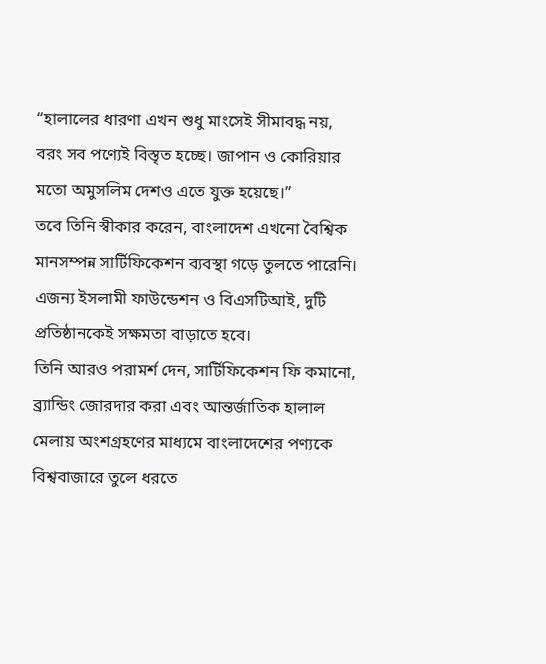“হালালের ধারণা এখন শুধু মাংসেই সীমাবদ্ধ নয়, বরং সব পণ্যেই বিস্তৃত হচ্ছে। জাপান ও কোরিয়ার মতো অমুসলিম দেশও এতে যুক্ত হয়েছে।”
তবে তিনি স্বীকার করেন, বাংলাদেশ এখনো বৈশ্বিক মানসম্পন্ন সার্টিফিকেশন ব্যবস্থা গড়ে তুলতে পারেনি। এজন্য ইসলামী ফাউন্ডেশন ও বিএসটিআই, দুটি প্রতিষ্ঠানকেই সক্ষমতা বাড়াতে হবে।
তিনি আরও পরামর্শ দেন, সার্টিফিকেশন ফি কমানো, ব্র্যান্ডিং জোরদার করা এবং আন্তর্জাতিক হালাল মেলায় অংশগ্রহণের মাধ্যমে বাংলাদেশের পণ্যকে বিশ্ববাজারে তুলে ধরতে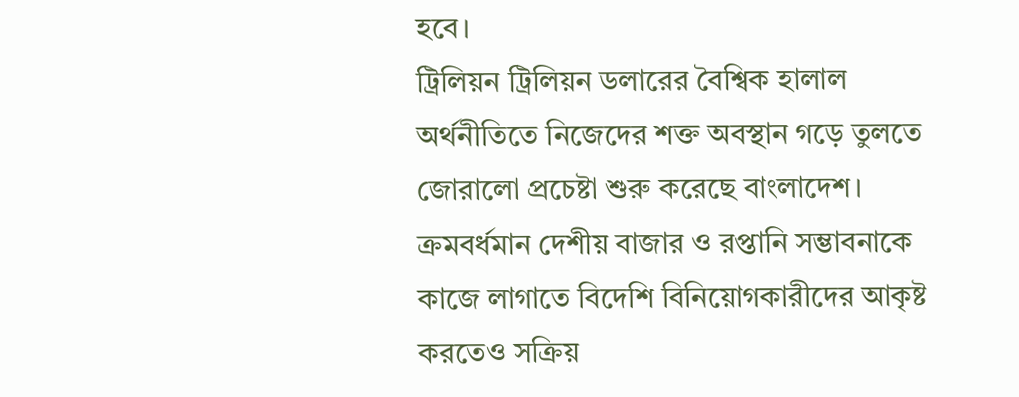হবে।
ট্রিলিয়ন ট্রিলিয়ন ডলারের বৈশ্বিক হালাল অর্থনীতিতে নিজেদের শক্ত অবস্থান গড়ে তুলতে জোরালো প্রচেষ্টা শুরু করেছে বাংলাদেশ। ক্রমবর্ধমান দেশীয় বাজার ও রপ্তানি সম্ভাবনাকে কাজে লাগাতে বিদেশি বিনিয়োগকারীদের আকৃষ্ট করতেও সক্রিয়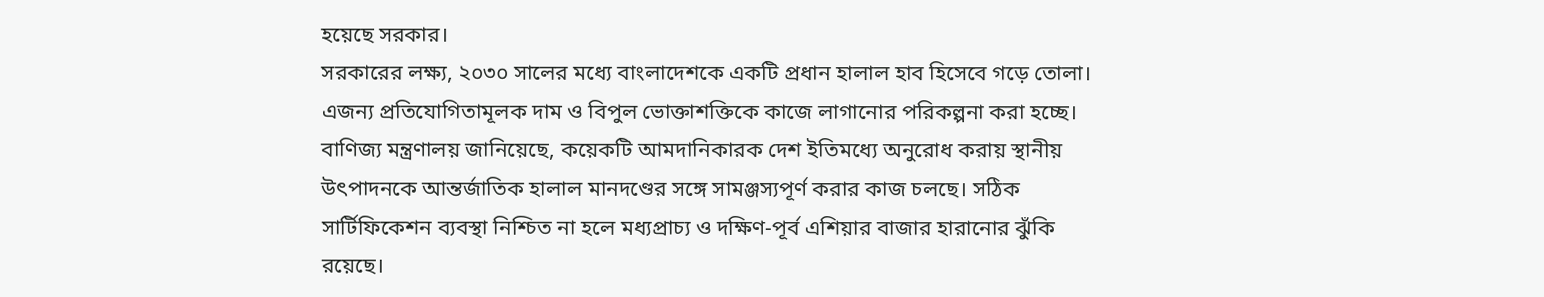হয়েছে সরকার।
সরকারের লক্ষ্য, ২০৩০ সালের মধ্যে বাংলাদেশকে একটি প্রধান হালাল হাব হিসেবে গড়ে তোলা। এজন্য প্রতিযোগিতামূলক দাম ও বিপুল ভোক্তাশক্তিকে কাজে লাগানোর পরিকল্পনা করা হচ্ছে।
বাণিজ্য মন্ত্রণালয় জানিয়েছে, কয়েকটি আমদানিকারক দেশ ইতিমধ্যে অনুরোধ করায় স্থানীয় উৎপাদনকে আন্তর্জাতিক হালাল মানদণ্ডের সঙ্গে সামঞ্জস্যপূর্ণ করার কাজ চলছে। সঠিক সার্টিফিকেশন ব্যবস্থা নিশ্চিত না হলে মধ্যপ্রাচ্য ও দক্ষিণ-পূর্ব এশিয়ার বাজার হারানোর ঝুঁকি রয়েছে।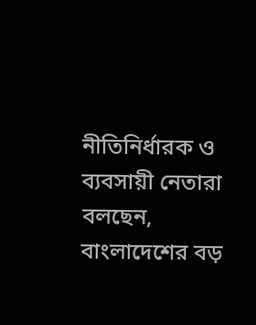নীতিনির্ধারক ও ব্যবসায়ী নেতারা বলছেন, বাংলাদেশের বড়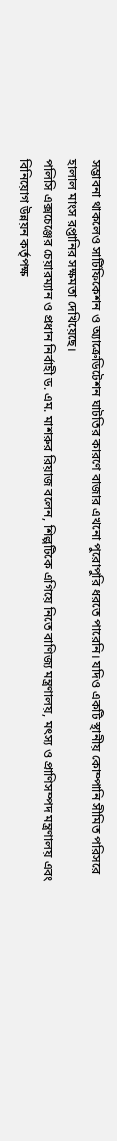সম্ভাবনা থাকলেও সার্টিফিকেশন ও অ্যাক্রেডিটেশন ঘাটতির কারণে বাজার এখনো পুরোপুরি ধরতে পারেনি। যদিও একটি স্থানীয় কোম্পানি সীমিত পরিসরে হালাল মাংস রপ্তানির সক্ষমতা দেখিয়েছে।
পলিসি এক্সচেঞ্জের চেয়ারম্যান ও প্রধান নির্বাহী ড. এম. মাশরুর রিয়াজ বলেন, শিল্পটিকে এগিয়ে নিতে বাণিজ্য মন্ত্রণালয়, মৎস্য ও প্রাণিসম্পদ মন্ত্রণালয় এবং বিনিয়োগ উন্নয়ন কর্তৃপক্ষ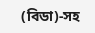(বিডা)-সহ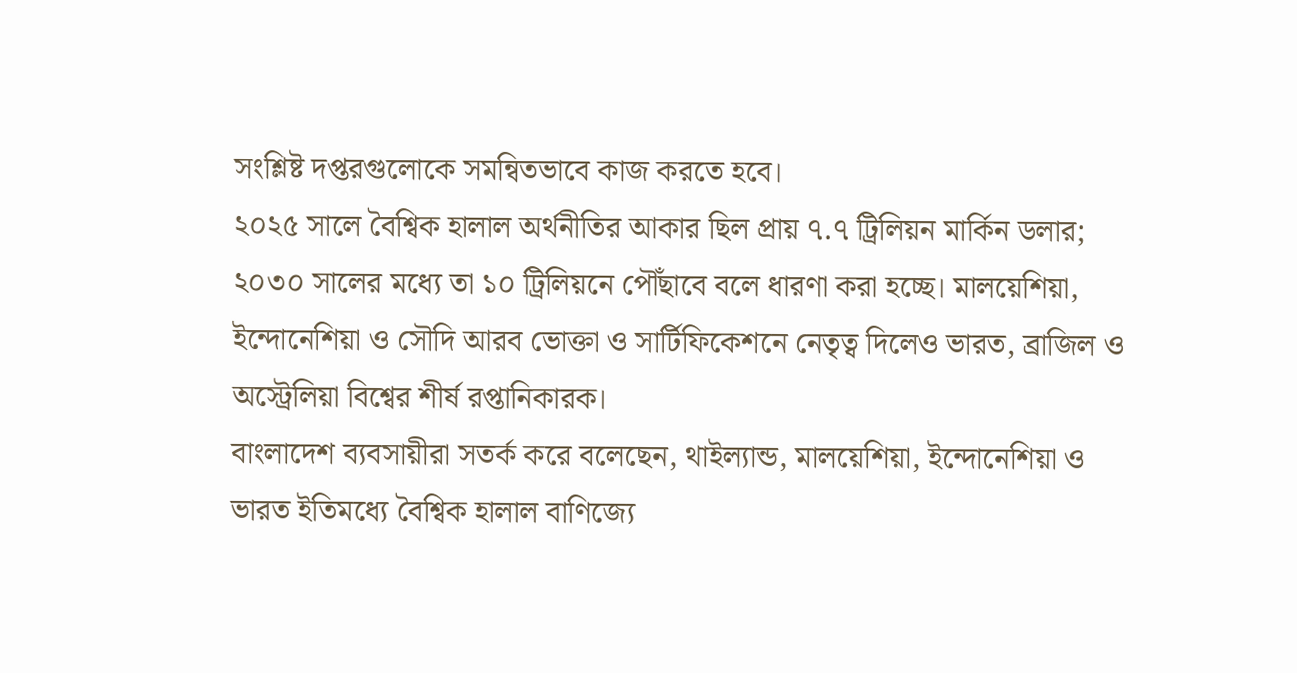সংশ্লিষ্ট দপ্তরগুলোকে সমন্বিতভাবে কাজ করতে হবে।
২০২৫ সালে বৈশ্বিক হালাল অর্থনীতির আকার ছিল প্রায় ৭.৭ ট্রিলিয়ন মার্কিন ডলার; ২০৩০ সালের মধ্যে তা ১০ ট্রিলিয়নে পৌঁছাবে বলে ধারণা করা হচ্ছে। মালয়েশিয়া, ইন্দোনেশিয়া ও সৌদি আরব ভোক্তা ও সার্টিফিকেশনে নেতৃত্ব দিলেও ভারত, ব্রাজিল ও অস্ট্রেলিয়া বিশ্বের শীর্ষ রপ্তানিকারক।
বাংলাদেশ ব্যবসায়ীরা সতর্ক করে বলেছেন, থাইল্যান্ড, মালয়েশিয়া, ইন্দোনেশিয়া ও ভারত ইতিমধ্যে বৈশ্বিক হালাল বাণিজ্যে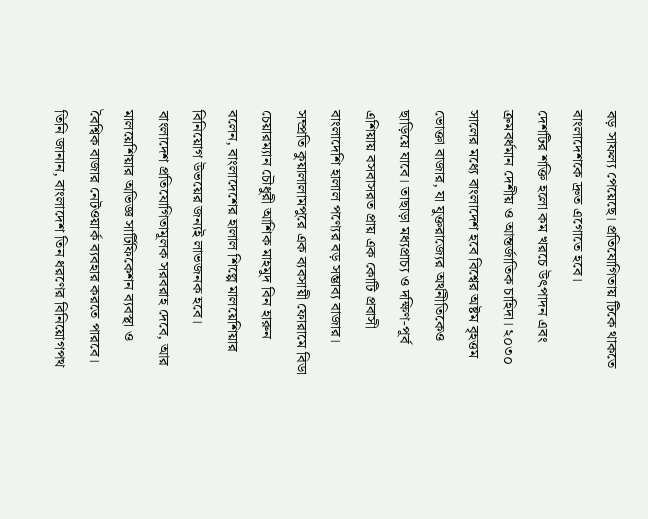বড় সাফল্য পেয়েছে। প্রতিযোগিতায় টিকে থাকতে বাংলাদেশকে দ্রুত এগোতে হবে।
দেশটির শক্তি হলো কম খরচে উৎপাদন এবং ক্রমবর্ধমান দেশীয় ও আন্তর্জাতিক চাহিদা। ২০৩০ সালের মধ্যে বাংলাদেশ হবে বিশ্বের অষ্টম বৃহত্তম ভোক্তা বাজার, যা যুক্তরাজ্যের অর্থনীতিকেও ছাড়িয়ে যাবে। তাছাড়া মধ্যপ্রাচ্য ও দক্ষিণ-পূর্ব এশিয়ায় বসবাসরত প্রায় এক কোটি প্রবাসী বাংলাদেশি হালাল পণ্যের বড় সম্ভাব্য বাজার।
সম্প্রতি কুয়ালালামপুরে এক ব্যবসায়ী ফোরামে বিডা চেয়ারম্যান চৌধুরী আশিক মাহমুদ বিন হারুন বলেন, বাংলাদেশের হালাল শিল্পে মালয়েশিয়ার বিনিয়োগ উভয়ের জন্যই লাভজনক হবে। বাংলাদেশ প্রতিযোগিতামূলক সরবরাহ দেবে, আর মালয়েশিয়ার অভিজ্ঞ সার্টিফিকেশন ব্যবস্থা ও বৈশ্বিক বাজার নেটওয়ার্ক ব্যবহার করতে পারবে।
তিনি জানান, বাংলাদেশ তিন ধরণের বিনিয়োগপথ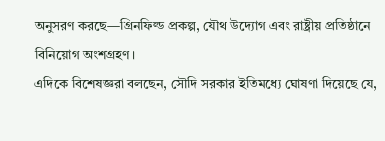অনুসরণ করছে—গ্রিনফিল্ড প্রকল্প, যৌথ উদ্যোগ এবং রাষ্ট্রীয় প্রতিষ্ঠানে বিনিয়োগ অংশগ্রহণ।
এদিকে বিশেষজ্ঞরা বলছেন, সৌদি সরকার ইতিমধ্যে ঘোষণা দিয়েছে যে,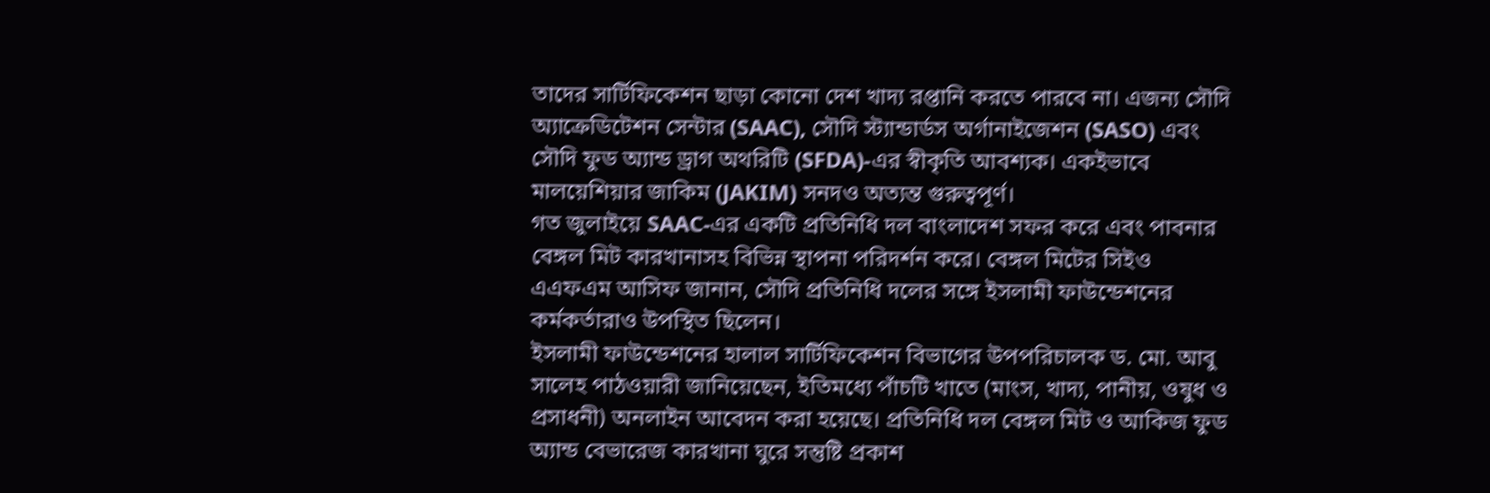তাদের সার্টিফিকেশন ছাড়া কোনো দেশ খাদ্য রপ্তানি করতে পারবে না। এজন্য সৌদি অ্যাক্রেডিটেশন সেন্টার (SAAC), সৌদি স্ট্যান্ডার্ডস অর্গানাইজেশন (SASO) এবং সৌদি ফুড অ্যান্ড ড্রাগ অথরিটি (SFDA)-এর স্বীকৃতি আবশ্যক। একইভাবে মালয়েশিয়ার জাকিম (JAKIM) সনদও অত্যন্ত গুরুত্বপূর্ণ।
গত জুলাইয়ে SAAC-এর একটি প্রতিনিধি দল বাংলাদেশ সফর করে এবং পাবনার বেঙ্গল মিট কারখানাসহ বিভিন্ন স্থাপনা পরিদর্শন করে। বেঙ্গল মিটের সিইও এএফএম আসিফ জানান, সৌদি প্রতিনিধি দলের সঙ্গে ইসলামী ফাউন্ডেশনের কর্মকর্তারাও উপস্থিত ছিলেন।
ইসলামী ফাউন্ডেশনের হালাল সার্টিফিকেশন বিভাগের উপপরিচালক ড. মো. আবু সালেহ পাঠওয়ারী জানিয়েছেন, ইতিমধ্যে পাঁচটি খাতে (মাংস, খাদ্য, পানীয়, ওষুধ ও প্রসাধনী) অনলাইন আবেদন করা হয়েছে। প্রতিনিধি দল বেঙ্গল মিট ও আকিজ ফুড অ্যান্ড বেভারেজ কারখানা ঘুরে সন্তুষ্টি প্রকাশ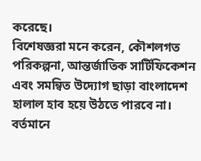করেছে।
বিশেষজ্ঞরা মনে করেন, কৌশলগত পরিকল্পনা, আন্তর্জাতিক সার্টিফিকেশন এবং সমন্বিত উদ্যোগ ছাড়া বাংলাদেশ হালাল হাব হয়ে উঠতে পারবে না। বর্তমানে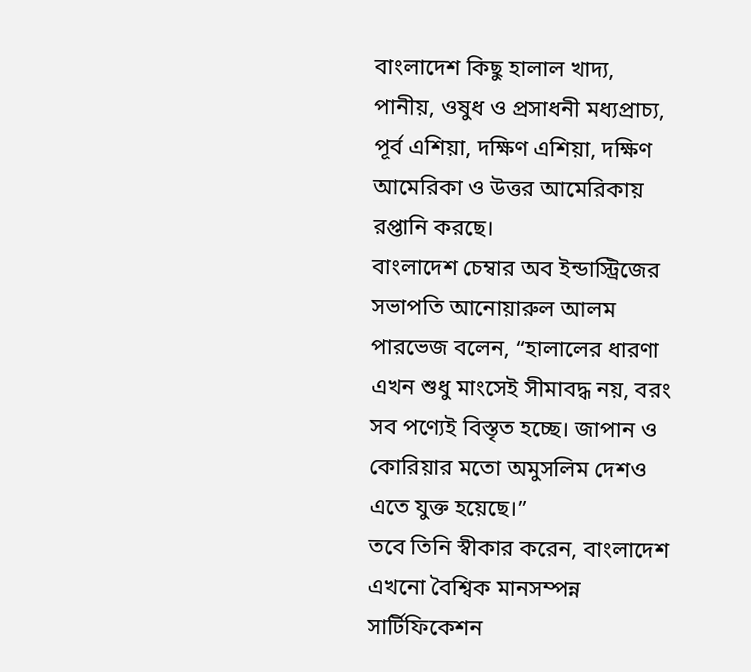বাংলাদেশ কিছু হালাল খাদ্য, পানীয়, ওষুধ ও প্রসাধনী মধ্যপ্রাচ্য, পূর্ব এশিয়া, দক্ষিণ এশিয়া, দক্ষিণ আমেরিকা ও উত্তর আমেরিকায় রপ্তানি করছে।
বাংলাদেশ চেম্বার অব ইন্ডাস্ট্রিজের সভাপতি আনোয়ারুল আলম পারভেজ বলেন, “হালালের ধারণা এখন শুধু মাংসেই সীমাবদ্ধ নয়, বরং সব পণ্যেই বিস্তৃত হচ্ছে। জাপান ও কোরিয়ার মতো অমুসলিম দেশও এতে যুক্ত হয়েছে।”
তবে তিনি স্বীকার করেন, বাংলাদেশ এখনো বৈশ্বিক মানসম্পন্ন সার্টিফিকেশন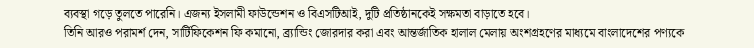ব্যবস্থা গড়ে তুলতে পারেনি। এজন্য ইসলামী ফাউন্ডেশন ও বিএসটিআই, দুটি প্রতিষ্ঠানকেই সক্ষমতা বাড়াতে হবে।
তিনি আরও পরামর্শ দেন, সার্টিফিকেশন ফি কমানো, ব্র্যান্ডিং জোরদার করা এবং আন্তর্জাতিক হালাল মেলায় অংশগ্রহণের মাধ্যমে বাংলাদেশের পণ্যকে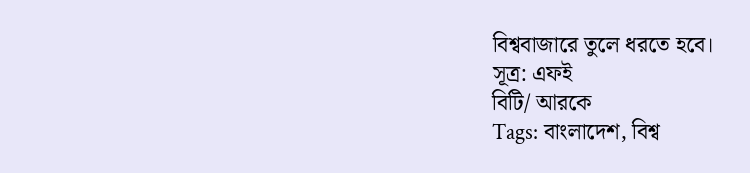বিশ্ববাজারে তুলে ধরতে হবে।
সূত্র: এফই
বিটি/ আরকে
Tags: বাংলাদেশ, বিশ্ব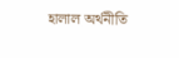হালাল অর্থনীতি